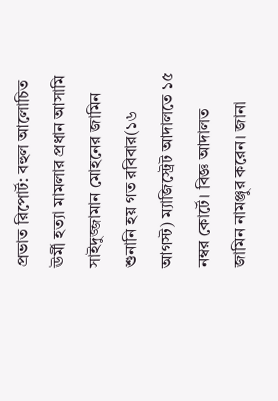প্রভাত রিপোর্ট: বহুল আলোচিত ঊর্মী হত্যা মামলার প্রধান আসামি সাইদুজ্জামান মোহনের জামিন শুনানি হয় গত রবিবার(১৬ আগস্ট) ম্যাজিস্ট্রেট আদালতে ১৫ নম্বর কোর্টে। বিজ্ঞ আদালত জামিন নামঞ্জুর করেন। জানা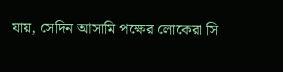যায়, সেদিন আসামি পক্ষের লোকেরা সি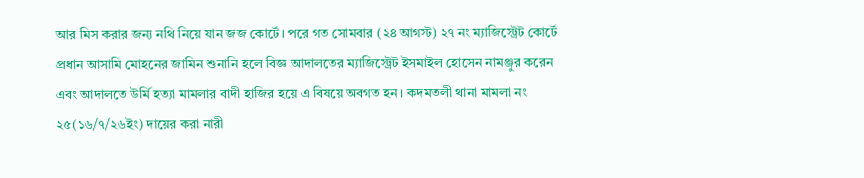আর মিস করার জন্য নথি নিয়ে যান জজ কোর্টে। পরে গত সোমবার (২৪ আগস্ট) ২৭ নং ম্যাজিস্ট্রেট কোর্টে প্রধান আসামি মোহনের জামিন শুনানি হলে বিজ্ঞ আদালতের ম্যাজিস্ট্রেট ইসমাইল হোসেন নামঞ্জুর করেন এবং আদালতে উর্মি হত্যা মামলার বাদী হাজির হয়ে এ বিষয়ে অবগত হন। কদমতলী থানা মামলা নং ২৫(১৬/৭/২৬ইং) দায়ের করা নারী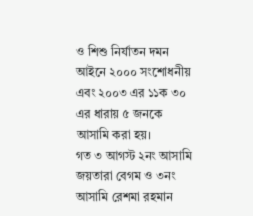ও শিশু নির্যাতন দমন আইনে ২০০০ সংশোধনীয় এবং ২০০৩ এর ১১ক ৩০ এর ধারায় ৫ জনকে আসামি করা হয়।
গত ৩ আগস্ট ২নং আসামি জয়তারা বেগম ও ৩নং আসামি রেশমা রহমান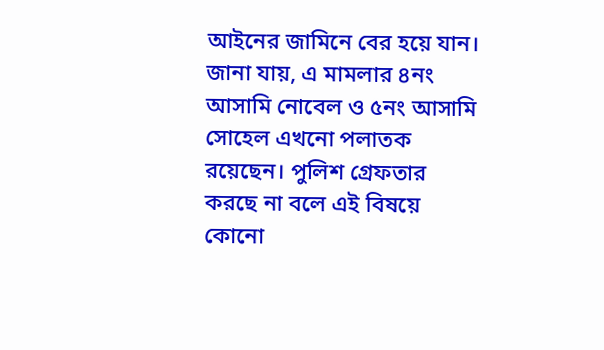আইনের জামিনে বের হয়ে যান। জানা যায়, এ মামলার ৪নং আসামি নোবেল ও ৫নং আসামি সোহেল এখনো পলাতক রয়েছেন। পুলিশ গ্রেফতার করছে না বলে এই বিষয়ে কোনো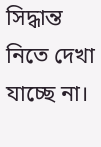সিদ্ধান্ত নিতে দেখা যাচ্ছে না।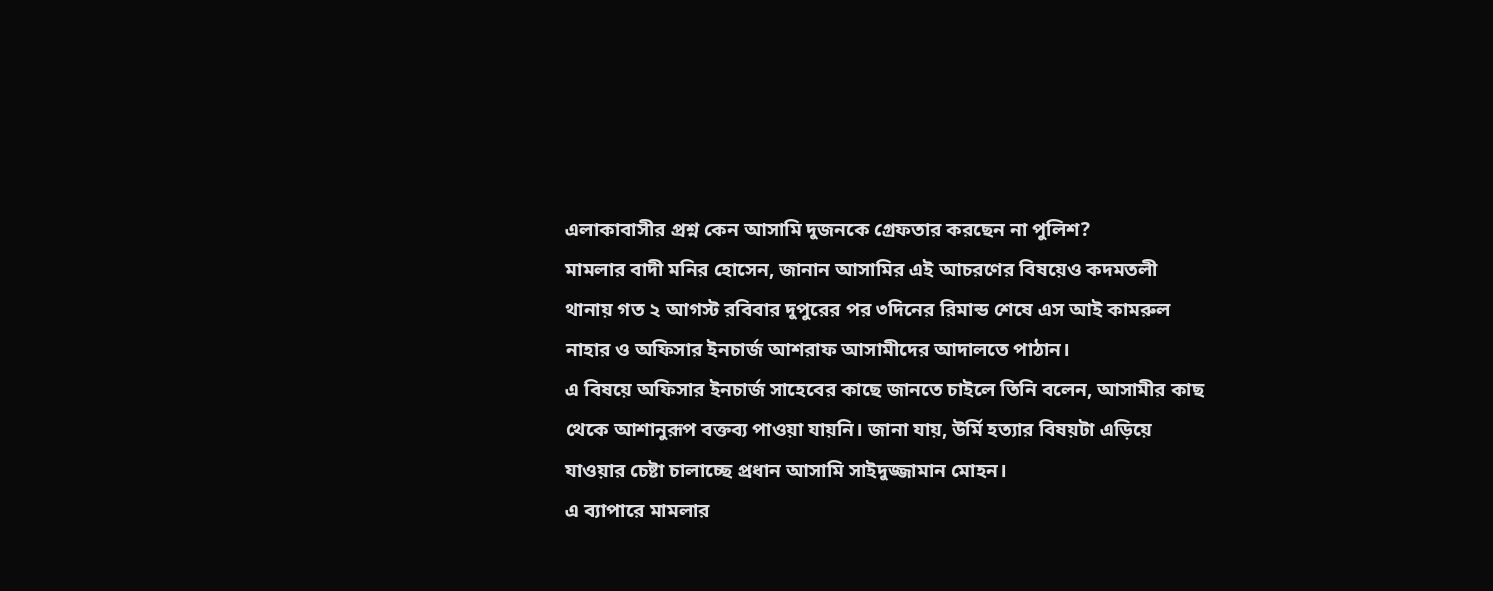এলাকাবাসীর প্রশ্ন কেন আসামি দুজনকে গ্রেফতার করছেন না পুলিশ?
মামলার বাদী মনির হোসেন, জানান আসামির এই আচরণের বিষয়েও কদমতলী থানায় গত ২ আগস্ট রবিবার দুপুরের পর ৩দিনের রিমান্ড শেষে এস আই কামরুল নাহার ও অফিসার ইনচার্জ আশরাফ আসামীদের আদালতে পাঠান।
এ বিষয়ে অফিসার ইনচার্জ সাহেবের কাছে জানতে চাইলে তিনি বলেন, আসামীর কাছ থেকে আশানুরূপ বক্তব্য পাওয়া যায়নি। জানা যায়, উর্মি হত্যার বিষয়টা এড়িয়ে যাওয়ার চেষ্টা চালাচ্ছে প্রধান আসামি সাইদুজ্জামান মোহন।
এ ব্যাপারে মামলার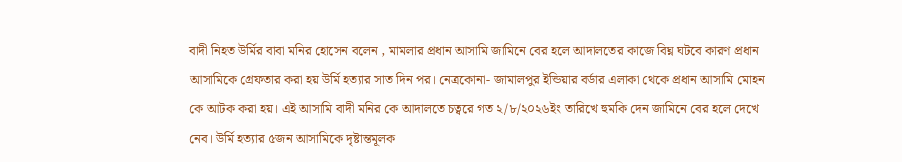বাদী নিহত উর্মির বাবা মনির হোসেন বলেন , মামলার প্রধান আসামি জামিনে বের হলে আদালতের কাজে বিঘ্ন ঘটবে কারণ প্রধান আসামিকে গ্রেফতার করা হয় উর্মি হত্যার সাত দিন পর। নেত্রকোনা- জামালপুর ইন্ডিয়ার বর্ডার এলাকা থেকে প্রধান আসামি মোহন কে আটক করা হয়। এই আসামি বাদী মনির কে আদালতে চত্বরে গত ২/৮/২০২৬ইং তারিখে হুমকি দেন জামিনে বের হলে দেখে নেব। উর্মি হত্যার ৫জন আসামিকে দৃষ্টান্তমূলক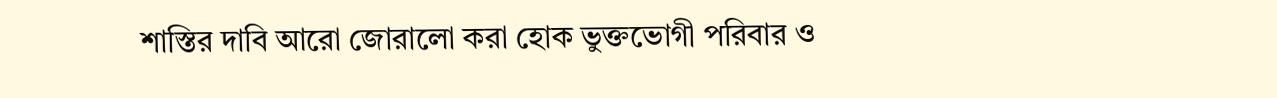শাস্তির দাবি আরো জোরালো করা হোক ভুক্তভোগী পরিবার ও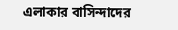এলাকার বাসিন্দাদের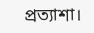প্রত্যাশা।